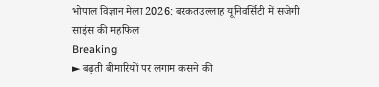भोपाल विज्ञान मेला 2026: बरकतउल्लाह यूनिवर्सिटी में सजेगी साइंस की महफिल
Breaking
► बढ़ती बीमारियों पर लगाम कसने की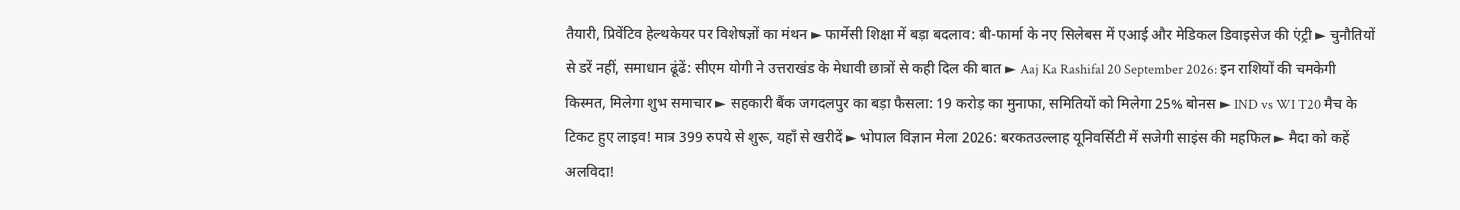तैयारी, प्रिवेंटिव हेल्थकेयर पर विशेषज्ञों का मंथन ► फार्मेसी शिक्षा में बड़ा बदलाव: बी-फार्मा के नए सिलेबस में एआई और मेडिकल डिवाइसेज की एंट्री ► चुनौतियों से डरें नहीं, समाधान ढूंढें: सीएम योगी ने उत्तराखंड के मेधावी छात्रों से कही दिल की बात ► Aaj Ka Rashifal 20 September 2026: इन राशियों की चमकेगी किस्मत, मिलेगा शुभ समाचार ► सहकारी बैंक जगदलपुर का बड़ा फैसला: 19 करोड़ का मुनाफा, समितियों को मिलेगा 25% बोनस ► IND vs WI T20 मैच के टिकट हुए लाइव! मात्र 399 रुपये से शुरू, यहाँ से खरीदें ► भोपाल विज्ञान मेला 2026: बरकतउल्लाह यूनिवर्सिटी में सजेगी साइंस की महफिल ► मैदा को कहें अलविदा!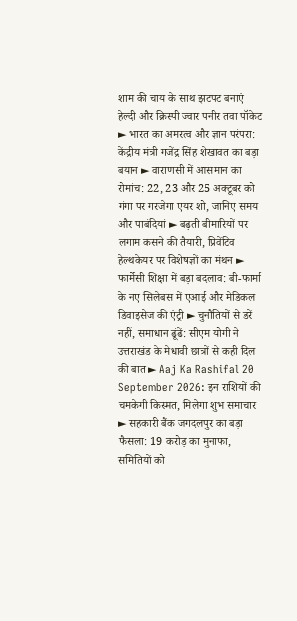शाम की चाय के साथ झटपट बनाएं हेल्दी और क्रिस्पी ज्वार पनीर तवा पॉकेट ► भारत का अमरत्व और ज्ञान परंपरा: केंद्रीय मंत्री गजेंद्र सिंह शेखावत का बड़ा बयान ► वाराणसी में आसमान का रोमांच: 22, 23 और 25 अक्टूबर को गंगा पर गरजेगा एयर शो, जानिए समय और पाबंदियां ► बढ़ती बीमारियों पर लगाम कसने की तैयारी, प्रिवेंटिव हेल्थकेयर पर विशेषज्ञों का मंथन ► फार्मेसी शिक्षा में बड़ा बदलाव: बी-फार्मा के नए सिलेबस में एआई और मेडिकल डिवाइसेज की एंट्री ► चुनौतियों से डरें नहीं, समाधान ढूंढें: सीएम योगी ने उत्तराखंड के मेधावी छात्रों से कही दिल की बात ► Aaj Ka Rashifal 20 September 2026: इन राशियों की चमकेगी किस्मत, मिलेगा शुभ समाचार ► सहकारी बैंक जगदलपुर का बड़ा फैसला: 19 करोड़ का मुनाफा, समितियों को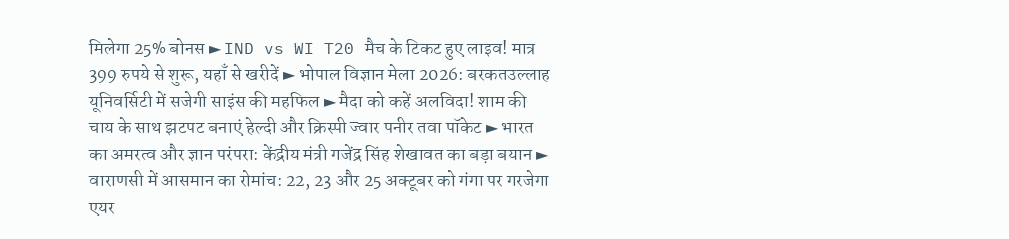मिलेगा 25% बोनस ► IND vs WI T20 मैच के टिकट हुए लाइव! मात्र 399 रुपये से शुरू, यहाँ से खरीदें ► भोपाल विज्ञान मेला 2026: बरकतउल्लाह यूनिवर्सिटी में सजेगी साइंस की महफिल ► मैदा को कहें अलविदा! शाम की चाय के साथ झटपट बनाएं हेल्दी और क्रिस्पी ज्वार पनीर तवा पॉकेट ► भारत का अमरत्व और ज्ञान परंपरा: केंद्रीय मंत्री गजेंद्र सिंह शेखावत का बड़ा बयान ► वाराणसी में आसमान का रोमांच: 22, 23 और 25 अक्टूबर को गंगा पर गरजेगा एयर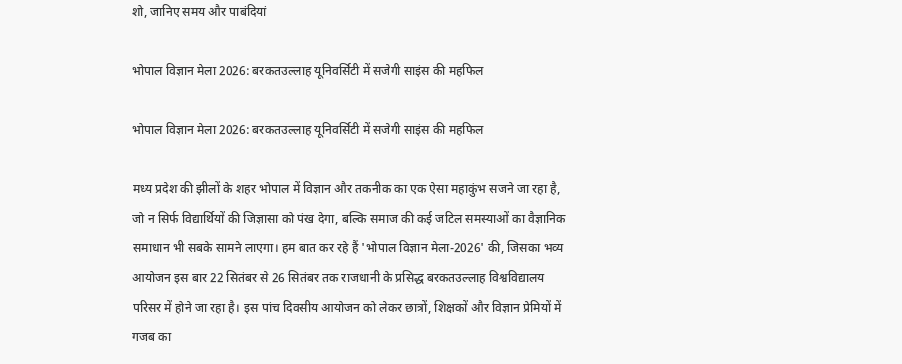शो, जानिए समय और पाबंदियां

भोपाल विज्ञान मेला 2026: बरकतउल्लाह यूनिवर्सिटी में सजेगी साइंस की महफिल

भोपाल विज्ञान मेला 2026: बरकतउल्लाह यूनिवर्सिटी में सजेगी साइंस की महफिल

मध्य प्रदेश की झीलों के शहर भोपाल में विज्ञान और तकनीक का एक ऐसा महाकुंभ सजने जा रहा है, जो न सिर्फ विद्यार्थियों की जिज्ञासा को पंख देगा, बल्कि समाज की कई जटिल समस्याओं का वैज्ञानिक समाधान भी सबके सामने लाएगा। हम बात कर रहे हैं 'भोपाल विज्ञान मेला-2026' की, जिसका भव्य आयोजन इस बार 22 सितंबर से 26 सितंबर तक राजधानी के प्रसिद्ध बरकतउल्लाह विश्वविद्यालय परिसर में होने जा रहा है। इस पांच दिवसीय आयोजन को लेकर छात्रों, शिक्षकों और विज्ञान प्रेमियों में गजब का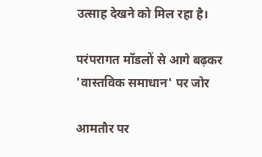उत्साह देखने को मिल रहा है।

परंपरागत मॉडलों से आगे बढ़कर 'वास्तविक समाधान' पर जोर

आमतौर पर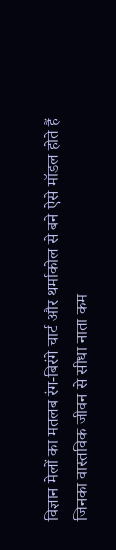विज्ञान मेलों का मतलब रंग-बिरंगे चार्ट और थर्माकोल से बने ऐसे मॉडल होते हैं जिनका वास्तविक जीवन से सीधा नाता कम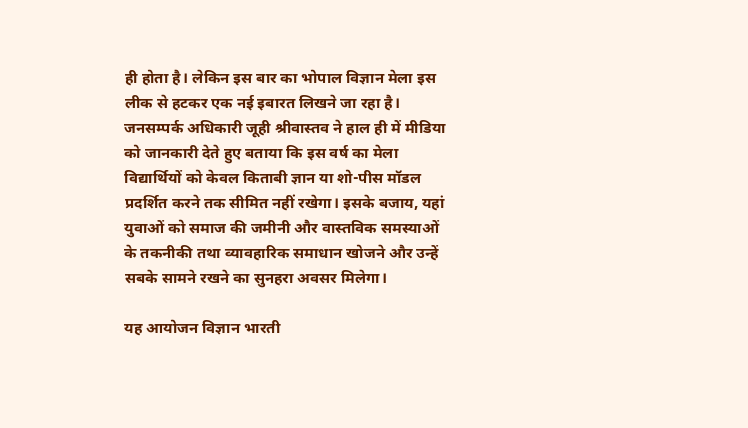ही होता है। लेकिन इस बार का भोपाल विज्ञान मेला इस लीक से हटकर एक नई इबारत लिखने जा रहा है। जनसम्पर्क अधिकारी जूही श्रीवास्तव ने हाल ही में मीडिया को जानकारी देते हुए बताया कि इस वर्ष का मेला विद्यार्थियों को केवल किताबी ज्ञान या शो-पीस मॉडल प्रदर्शित करने तक सीमित नहीं रखेगा। इसके बजाय, यहां युवाओं को समाज की जमीनी और वास्तविक समस्याओं के तकनीकी तथा व्यावहारिक समाधान खोजने और उन्हें सबके सामने रखने का सुनहरा अवसर मिलेगा।

यह आयोजन विज्ञान भारती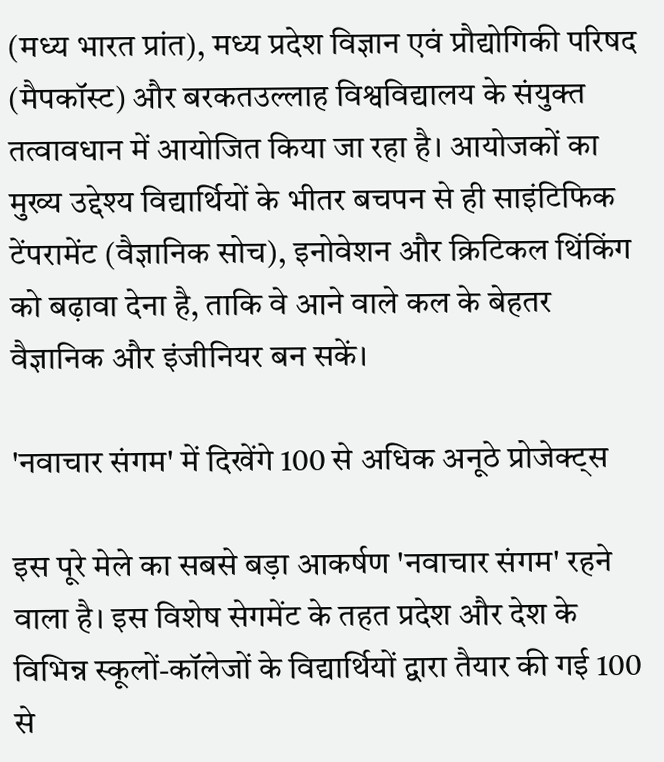(मध्य भारत प्रांत), मध्य प्रदेश विज्ञान एवं प्रौद्योगिकी परिषद (मैपकॉस्ट) और बरकतउल्लाह विश्वविद्यालय के संयुक्त तत्वावधान में आयोजित किया जा रहा है। आयोजकों का मुख्य उद्देश्य विद्यार्थियों के भीतर बचपन से ही साइंटिफिक टेंपरामेंट (वैज्ञानिक सोच), इनोवेशन और क्रिटिकल थिंकिंग को बढ़ावा देना है, ताकि वे आने वाले कल के बेहतर वैज्ञानिक और इंजीनियर बन सकें।

'नवाचार संगम' में दिखेंगे 100 से अधिक अनूठे प्रोजेक्ट्स

इस पूरे मेले का सबसे बड़ा आकर्षण 'नवाचार संगम' रहने वाला है। इस विशेष सेगमेंट के तहत प्रदेश और देश के विभिन्न स्कूलों-कॉलेजों के विद्यार्थियों द्वारा तैयार की गई 100 से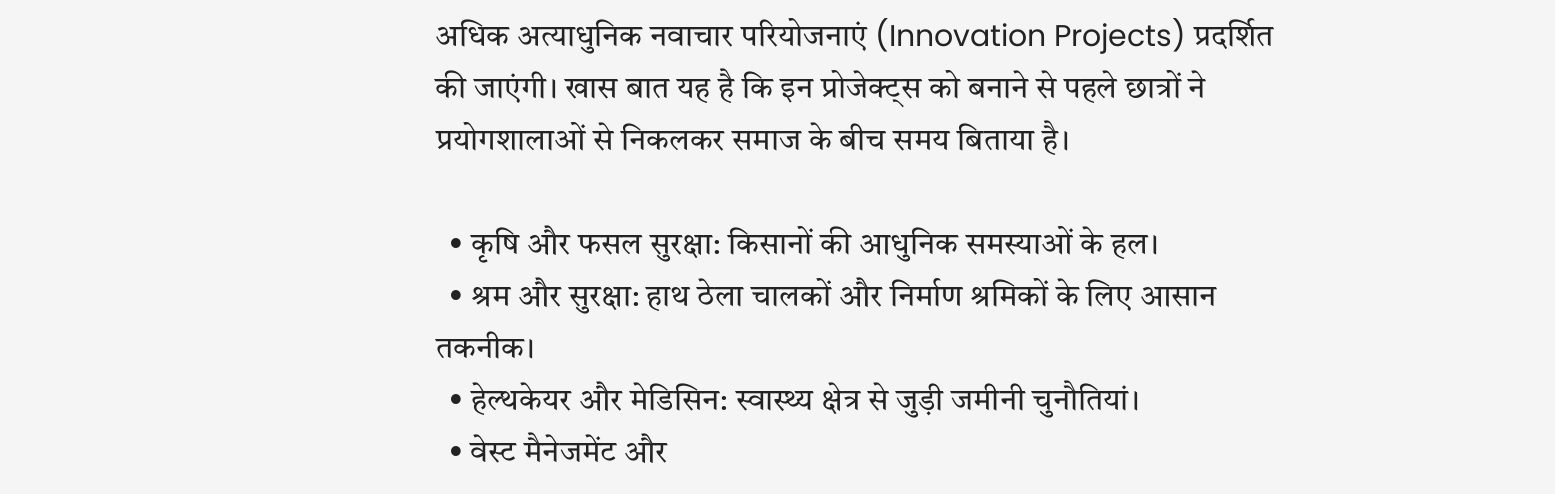अधिक अत्याधुनिक नवाचार परियोजनाएं (Innovation Projects) प्रदर्शित की जाएंगी। खास बात यह है कि इन प्रोजेक्ट्स को बनाने से पहले छात्रों ने प्रयोगशालाओं से निकलकर समाज के बीच समय बिताया है।

  • कृषि और फसल सुरक्षा: किसानों की आधुनिक समस्याओं के हल।
  • श्रम और सुरक्षा: हाथ ठेला चालकों और निर्माण श्रमिकों के लिए आसान तकनीक।
  • हेल्थकेयर और मेडिसिन: स्वास्थ्य क्षेत्र से जुड़ी जमीनी चुनौतियां।
  • वेस्ट मैनेजमेंट और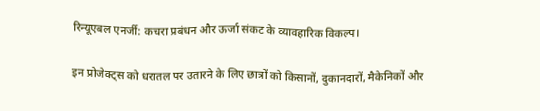रिन्यूएबल एनर्जी: कचरा प्रबंधन और ऊर्जा संकट के व्यावहारिक विकल्प।

इन प्रोजेक्ट्स को धरातल पर उतारने के लिए छात्रों को किसानों, दुकानदारों, मैकेनिकों और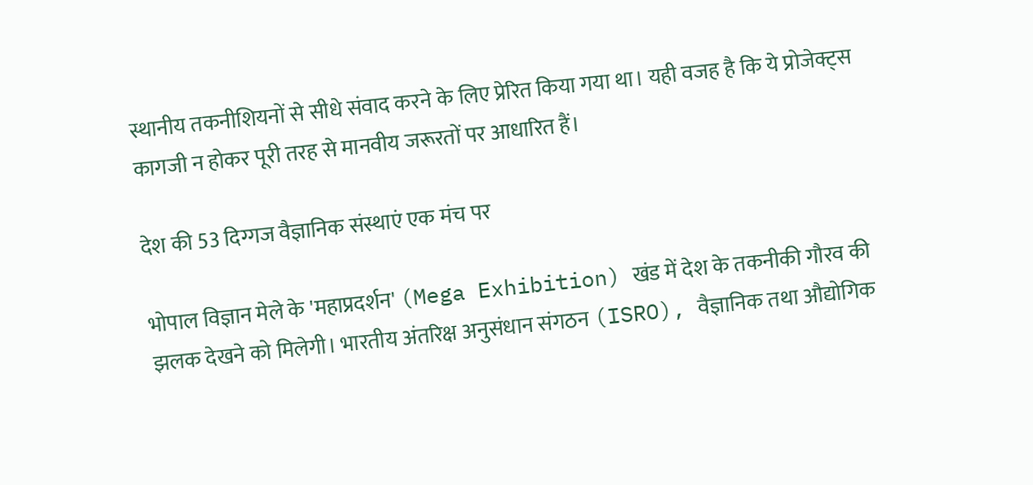स्थानीय तकनीशियनों से सीधे संवाद करने के लिए प्रेरित किया गया था। यही वजह है कि ये प्रोजेक्ट्स कागजी न होकर पूरी तरह से मानवीय जरूरतों पर आधारित हैं।

देश की 53 दिग्गज वैज्ञानिक संस्थाएं एक मंच पर

भोपाल विज्ञान मेले के 'महाप्रदर्शन' (Mega Exhibition) खंड में देश के तकनीकी गौरव की झलक देखने को मिलेगी। भारतीय अंतरिक्ष अनुसंधान संगठन (ISRO), वैज्ञानिक तथा औद्योगिक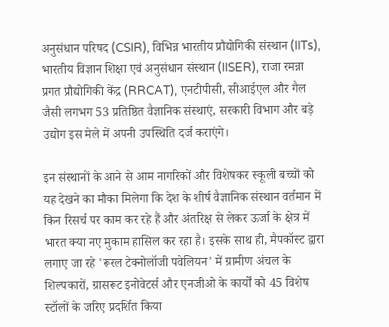अनुसंधान परिषद (CSIR), विभिन्न भारतीय प्रौद्योगिकी संस्थान (IITs), भारतीय विज्ञान शिक्षा एवं अनुसंधान संस्थान (IISER), राजा रमन्ना प्रगत प्रौद्योगिकी केंद्र (RRCAT), एनटीपीसी, सीआईएल और गैल जैसी लगभग 53 प्रतिष्ठित वैज्ञानिक संस्थाएं, सरकारी विभाग और बड़े उद्योग इस मेले में अपनी उपस्थिति दर्ज कराएंगे।

इन संस्थानों के आने से आम नागरिकों और विशेषकर स्कूली बच्चों को यह देखने का मौका मिलेगा कि देश के शीर्ष वैज्ञानिक संस्थान वर्तमान में किन रिसर्च पर काम कर रहे हैं और अंतरिक्ष से लेकर ऊर्जा के क्षेत्र में भारत क्या नए मुकाम हासिल कर रहा है। इसके साथ ही, मैपकॉस्ट द्वारा लगाए जा रहे 'रूरल टेक्नोलॉजी पवेलियन' में ग्रामीण अंचल के शिल्पकारों, ग्रासरूट इनोवेटर्स और एनजीओ के कार्यों को 45 विशेष स्टॉलों के जरिए प्रदर्शित किया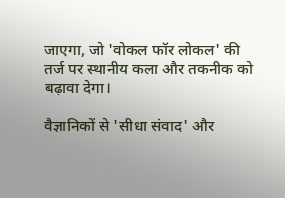जाएगा, जो 'वोकल फॉर लोकल' की तर्ज पर स्थानीय कला और तकनीक को बढ़ावा देगा।

वैज्ञानिकों से 'सीधा संवाद' और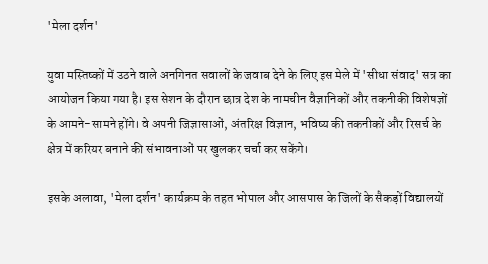'मेला दर्शन'

युवा मस्तिष्कों में उठने वाले अनगिनत सवालों के जवाब देने के लिए इस मेले में 'सीधा संवाद' सत्र का आयोजन किया गया है। इस सेशन के दौरान छात्र देश के नामचीन वैज्ञानिकों और तकनीकी विशेषज्ञों के आमने-सामने होंगे। वे अपनी जिज्ञासाओं, अंतरिक्ष विज्ञान, भविष्य की तकनीकों और रिसर्च के क्षेत्र में करियर बनाने की संभावनाओं पर खुलकर चर्चा कर सकेंगे।

इसके अलावा, 'मेला दर्शन' कार्यक्रम के तहत भोपाल और आसपास के जिलों के सैकड़ों विद्यालयों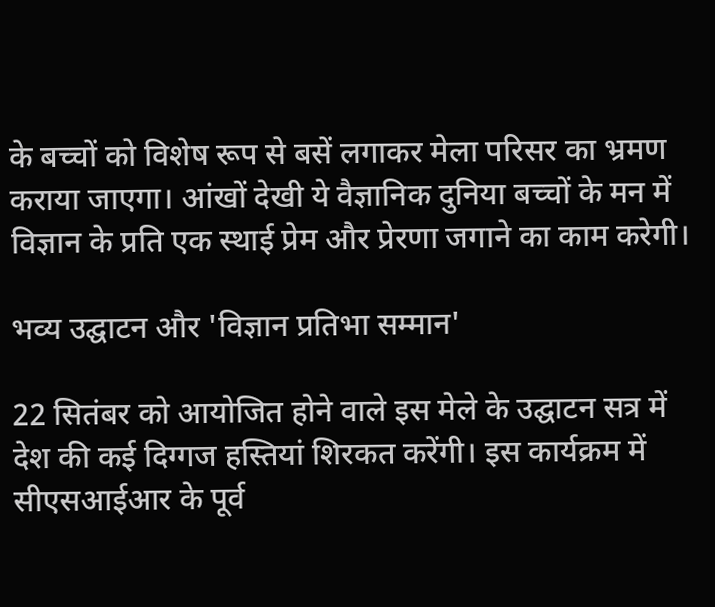के बच्चों को विशेष रूप से बसें लगाकर मेला परिसर का भ्रमण कराया जाएगा। आंखों देखी ये वैज्ञानिक दुनिया बच्चों के मन में विज्ञान के प्रति एक स्थाई प्रेम और प्रेरणा जगाने का काम करेगी।

भव्य उद्घाटन और 'विज्ञान प्रतिभा सम्मान'

22 सितंबर को आयोजित होने वाले इस मेले के उद्घाटन सत्र में देश की कई दिग्गज हस्तियां शिरकत करेंगी। इस कार्यक्रम में सीएसआईआर के पूर्व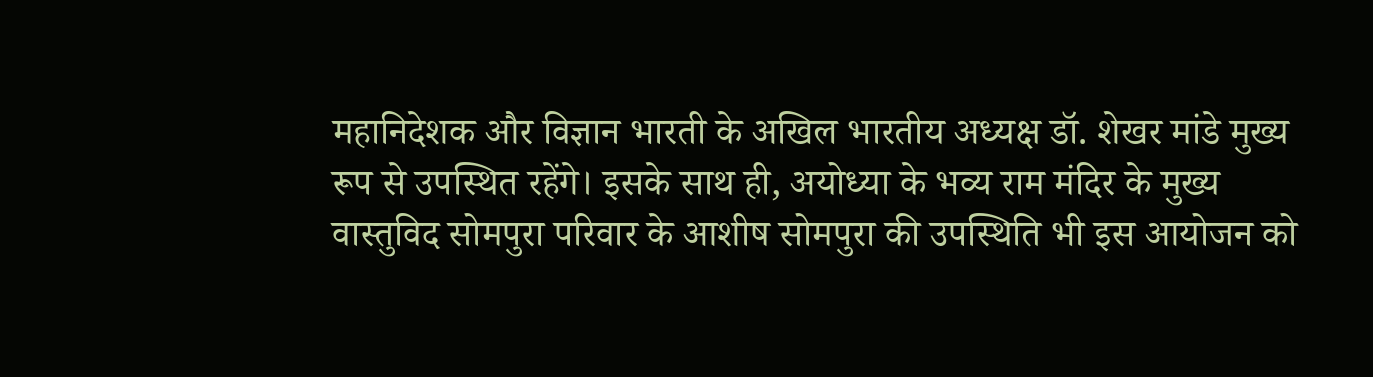महानिदेशक और विज्ञान भारती के अखिल भारतीय अध्यक्ष डॉ. शेखर मांडे मुख्य रूप से उपस्थित रहेंगे। इसके साथ ही, अयोध्या के भव्य राम मंदिर के मुख्य वास्तुविद सोमपुरा परिवार के आशीष सोमपुरा की उपस्थिति भी इस आयोजन को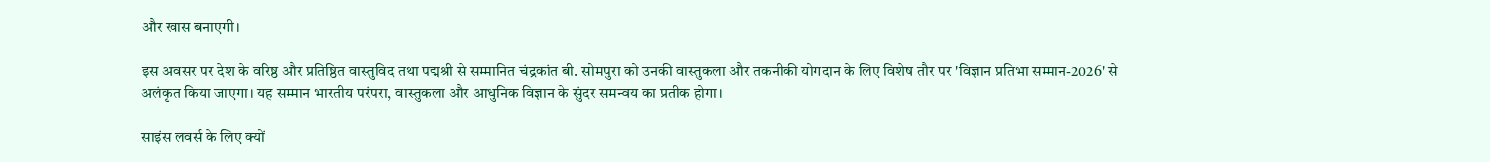और खास बनाएगी।

इस अवसर पर देश के वरिष्ठ और प्रतिष्ठित वास्तुविद तथा पद्मश्री से सम्मानित चंद्रकांत बी. सोमपुरा को उनकी वास्तुकला और तकनीकी योगदान के लिए विशेष तौर पर 'विज्ञान प्रतिभा सम्मान-2026' से अलंकृत किया जाएगा। यह सम्मान भारतीय परंपरा, वास्तुकला और आधुनिक विज्ञान के सुंदर समन्वय का प्रतीक होगा।

साइंस लवर्स के लिए क्यों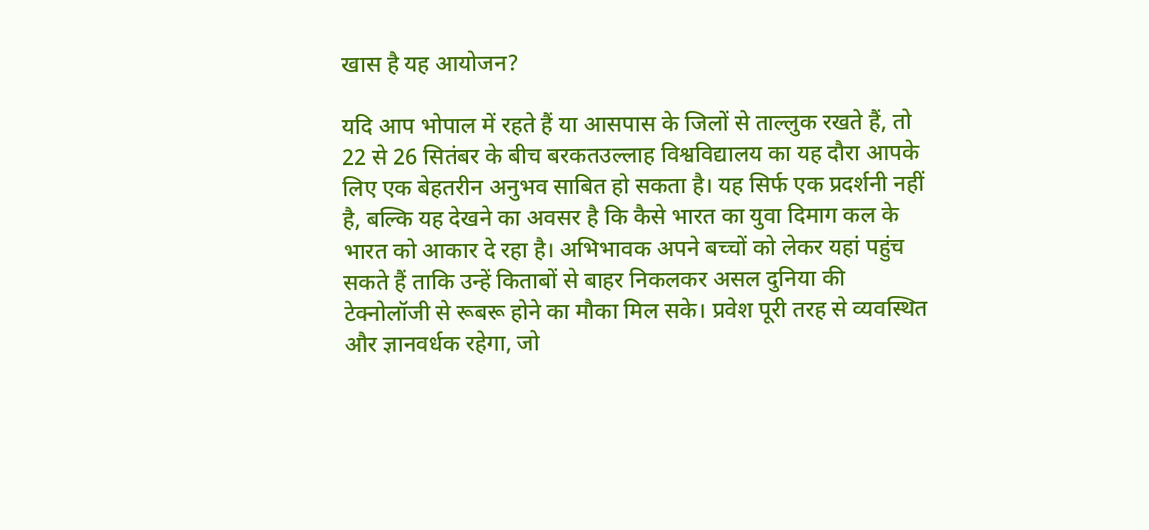खास है यह आयोजन?

यदि आप भोपाल में रहते हैं या आसपास के जिलों से ताल्लुक रखते हैं, तो 22 से 26 सितंबर के बीच बरकतउल्लाह विश्वविद्यालय का यह दौरा आपके लिए एक बेहतरीन अनुभव साबित हो सकता है। यह सिर्फ एक प्रदर्शनी नहीं है, बल्कि यह देखने का अवसर है कि कैसे भारत का युवा दिमाग कल के भारत को आकार दे रहा है। अभिभावक अपने बच्चों को लेकर यहां पहुंच सकते हैं ताकि उन्हें किताबों से बाहर निकलकर असल दुनिया की टेक्नोलॉजी से रूबरू होने का मौका मिल सके। प्रवेश पूरी तरह से व्यवस्थित और ज्ञानवर्धक रहेगा, जो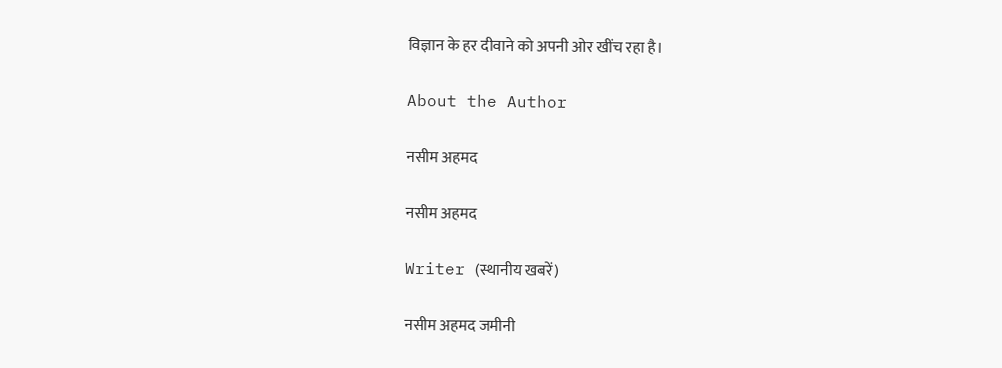विज्ञान के हर दीवाने को अपनी ओर खींच रहा है।

About the Author

नसीम अहमद

नसीम अहमद

Writer (स्थानीय खबरें)

नसीम अहमद जमीनी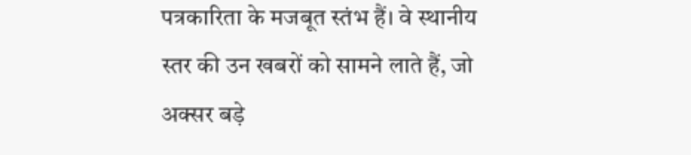पत्रकारिता के मजबूत स्तंभ हैं। वे स्थानीय स्तर की उन खबरों को सामने लाते हैं, जो अक्सर बड़े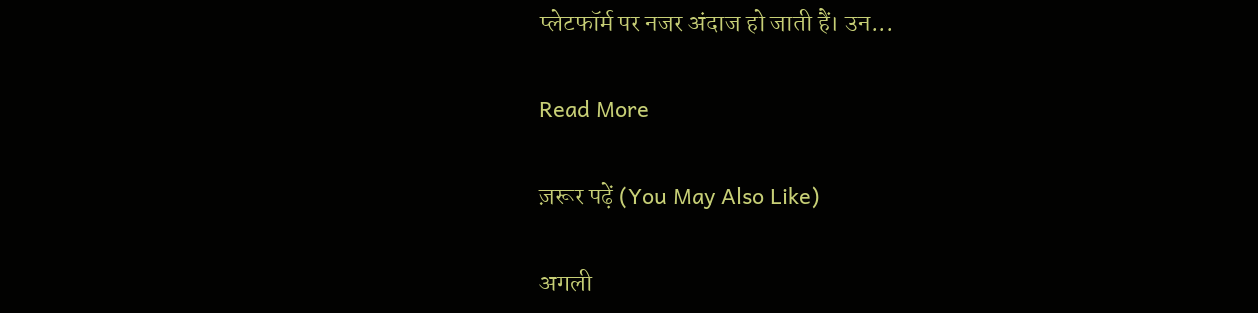प्लेटफॉर्म पर नजर अंदाज हो जाती हैं। उन...

Read More

ज़रूर पढ़ें (You May Also Like)

अगली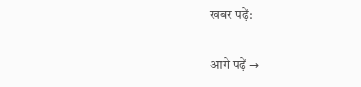खबर पढ़ें:

आगे पढ़ें →